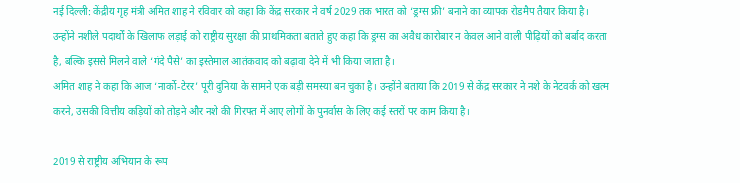नई दिल्ली: केंद्रीय गृह मंत्री अमित शाह ने रविवार को कहा कि केंद्र सरकार ने वर्ष 2029 तक भारत को ‘ड्रग्स फ्री’ बनाने का व्यापक रोडमैप तैयार किया है। उन्होंने नशीले पदार्थों के खिलाफ लड़ाई को राष्ट्रीय सुरक्षा की प्राथमिकता बताते हुए कहा कि ड्रग्स का अवैध कारोबार न केवल आने वाली पीढ़ियों को बर्बाद करता है, बल्कि इससे मिलने वाले ‘गंदे पैसे’ का इस्तेमाल आतंकवाद को बढ़ावा देने में भी किया जाता है।
अमित शाह ने कहा कि आज ‘नार्को-टेरर’ पूरी दुनिया के सामने एक बड़ी समस्या बन चुका है। उन्होंने बताया कि 2019 से केंद्र सरकार ने नशे के नेटवर्क को खत्म करने, उसकी वित्तीय कड़ियों को तोड़ने और नशे की गिरफ्त में आए लोगों के पुनर्वास के लिए कई स्तरों पर काम किया है।

2019 से राष्ट्रीय अभियान के रूप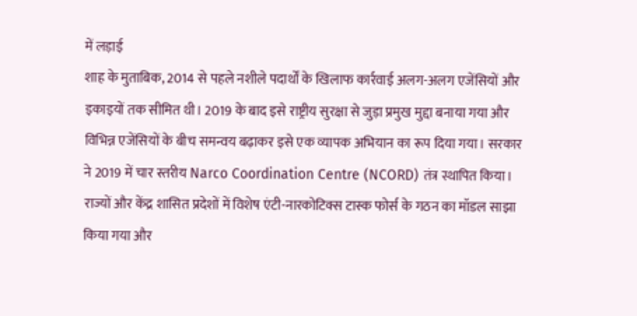में लड़ाई
शाह के मुताबिक, 2014 से पहले नशीले पदार्थों के खिलाफ कार्रवाई अलग-अलग एजेंसियों और इकाइयों तक सीमित थी। 2019 के बाद इसे राष्ट्रीय सुरक्षा से जुड़ा प्रमुख मुद्दा बनाया गया और विभिन्न एजेंसियों के बीच समन्वय बढ़ाकर इसे एक व्यापक अभियान का रूप दिया गया। सरकार ने 2019 में चार स्तरीय Narco Coordination Centre (NCORD) तंत्र स्थापित किया। राज्यों और केंद्र शासित प्रदेशों में विशेष एंटी-नारकोटिक्स टास्क फोर्स के गठन का मॉडल साझा किया गया और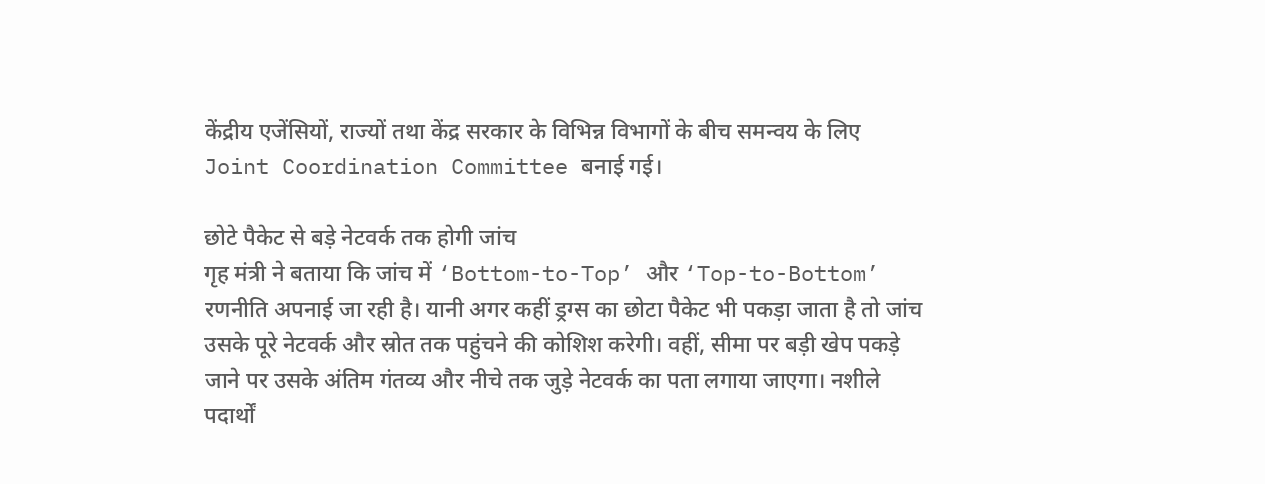केंद्रीय एजेंसियों, राज्यों तथा केंद्र सरकार के विभिन्न विभागों के बीच समन्वय के लिए Joint Coordination Committee बनाई गई।

छोटे पैकेट से बड़े नेटवर्क तक होगी जांच
गृह मंत्री ने बताया कि जांच में ‘Bottom-to-Top’ और ‘Top-to-Bottom’ रणनीति अपनाई जा रही है। यानी अगर कहीं ड्रग्स का छोटा पैकेट भी पकड़ा जाता है तो जांच उसके पूरे नेटवर्क और स्रोत तक पहुंचने की कोशिश करेगी। वहीं, सीमा पर बड़ी खेप पकड़े जाने पर उसके अंतिम गंतव्य और नीचे तक जुड़े नेटवर्क का पता लगाया जाएगा। नशीले पदार्थों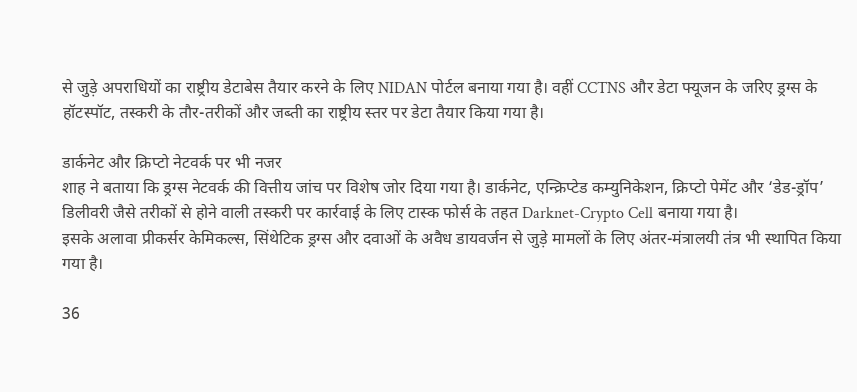से जुड़े अपराधियों का राष्ट्रीय डेटाबेस तैयार करने के लिए NIDAN पोर्टल बनाया गया है। वहीं CCTNS और डेटा फ्यूजन के जरिए ड्रग्स के हॉटस्पॉट, तस्करी के तौर-तरीकों और जब्ती का राष्ट्रीय स्तर पर डेटा तैयार किया गया है।

डार्कनेट और क्रिप्टो नेटवर्क पर भी नजर
शाह ने बताया कि ड्रग्स नेटवर्क की वित्तीय जांच पर विशेष जोर दिया गया है। डार्कनेट, एन्क्रिप्टेड कम्युनिकेशन, क्रिप्टो पेमेंट और ‘डेड-ड्रॉप’ डिलीवरी जैसे तरीकों से होने वाली तस्करी पर कार्रवाई के लिए टास्क फोर्स के तहत Darknet-Crypto Cell बनाया गया है।
इसके अलावा प्रीकर्सर केमिकल्स, सिंथेटिक ड्रग्स और दवाओं के अवैध डायवर्जन से जुड़े मामलों के लिए अंतर-मंत्रालयी तंत्र भी स्थापित किया गया है।

36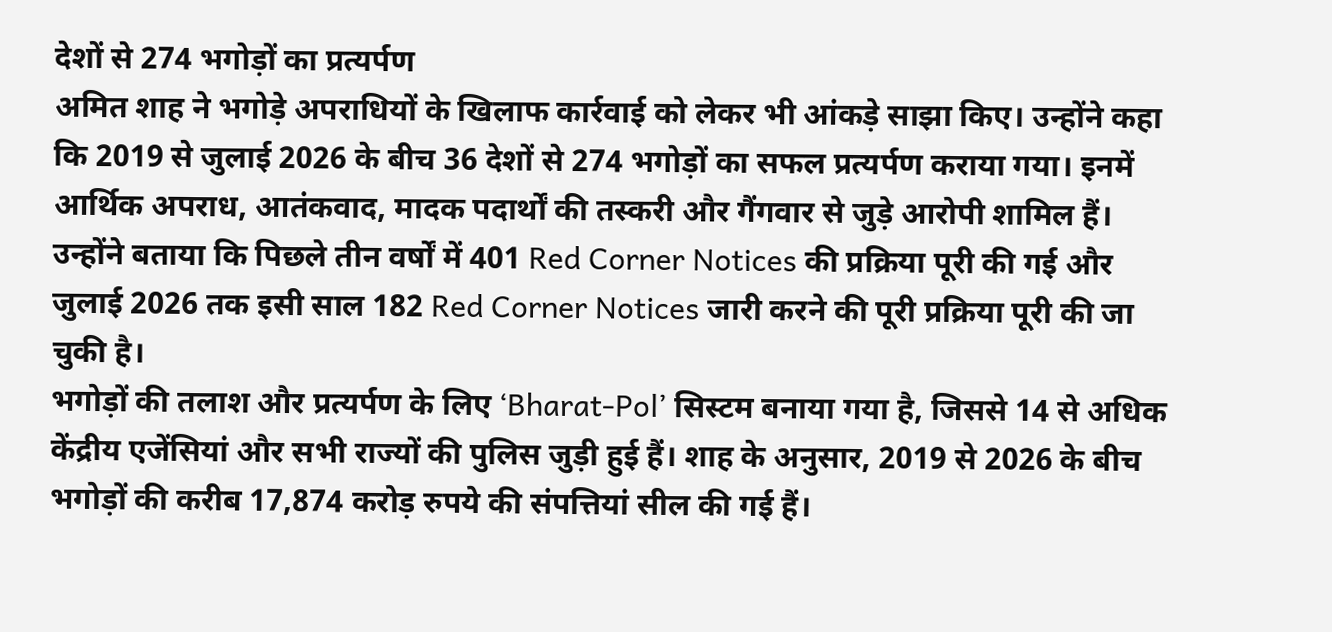देशों से 274 भगोड़ों का प्रत्यर्पण
अमित शाह ने भगोड़े अपराधियों के खिलाफ कार्रवाई को लेकर भी आंकड़े साझा किए। उन्होंने कहा कि 2019 से जुलाई 2026 के बीच 36 देशों से 274 भगोड़ों का सफल प्रत्यर्पण कराया गया। इनमें आर्थिक अपराध, आतंकवाद, मादक पदार्थों की तस्करी और गैंगवार से जुड़े आरोपी शामिल हैं। उन्होंने बताया कि पिछले तीन वर्षों में 401 Red Corner Notices की प्रक्रिया पूरी की गई और जुलाई 2026 तक इसी साल 182 Red Corner Notices जारी करने की पूरी प्रक्रिया पूरी की जा चुकी है।
भगोड़ों की तलाश और प्रत्यर्पण के लिए ‘Bharat-Pol’ सिस्टम बनाया गया है, जिससे 14 से अधिक केंद्रीय एजेंसियां और सभी राज्यों की पुलिस जुड़ी हुई हैं। शाह के अनुसार, 2019 से 2026 के बीच भगोड़ों की करीब 17,874 करोड़ रुपये की संपत्तियां सील की गई हैं।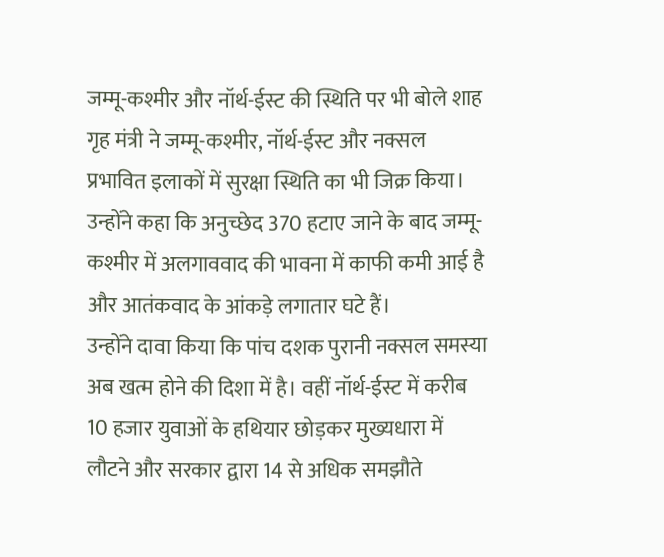जम्मू-कश्मीर और नॉर्थ-ईस्ट की स्थिति पर भी बोले शाह
गृह मंत्री ने जम्मू-कश्मीर, नॉर्थ-ईस्ट और नक्सल प्रभावित इलाकों में सुरक्षा स्थिति का भी जिक्र किया। उन्होंने कहा कि अनुच्छेद 370 हटाए जाने के बाद जम्मू-कश्मीर में अलगाववाद की भावना में काफी कमी आई है और आतंकवाद के आंकड़े लगातार घटे हैं।
उन्होंने दावा किया कि पांच दशक पुरानी नक्सल समस्या अब खत्म होने की दिशा में है। वहीं नॉर्थ-ईस्ट में करीब 10 हजार युवाओं के हथियार छोड़कर मुख्यधारा में लौटने और सरकार द्वारा 14 से अधिक समझौते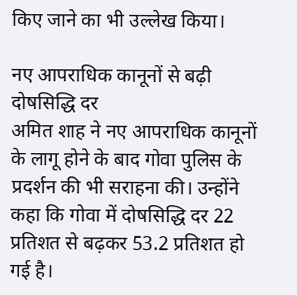किए जाने का भी उल्लेख किया।

नए आपराधिक कानूनों से बढ़ी दोषसिद्धि दर
अमित शाह ने नए आपराधिक कानूनों के लागू होने के बाद गोवा पुलिस के प्रदर्शन की भी सराहना की। उन्होंने कहा कि गोवा में दोषसिद्धि दर 22 प्रतिशत से बढ़कर 53.2 प्रतिशत हो गई है।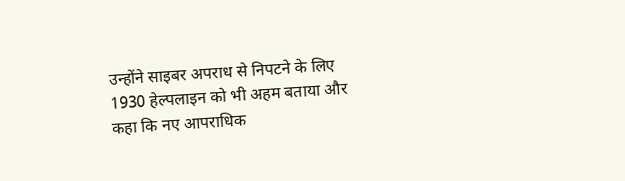उन्होंने साइबर अपराध से निपटने के लिए 1930 हेल्पलाइन को भी अहम बताया और कहा कि नए आपराधिक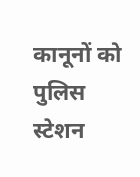कानूनों को पुलिस स्टेशन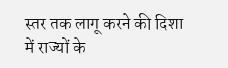स्तर तक लागू करने की दिशा में राज्यों के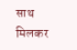साथ मिलकर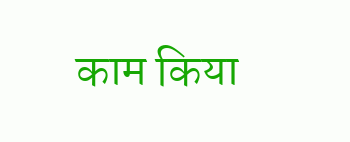काम किया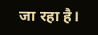जा रहा है।